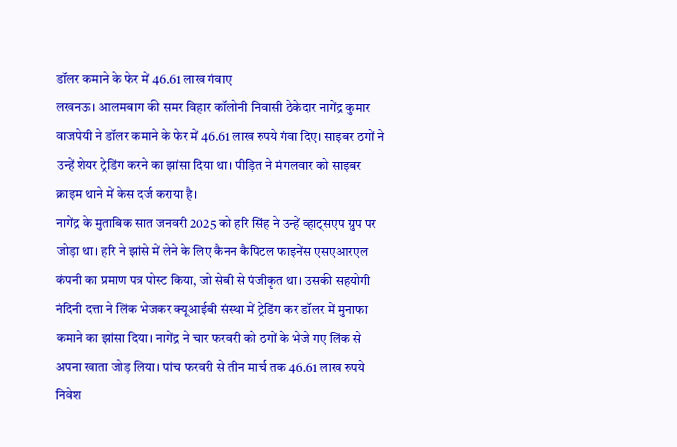डॉलर कमाने के फेर में 46.61 लाख गंवाए
लखनऊ। आलमबाग की समर विहार कॉलोनी निवासी ठेकेदार नागेंद्र कुमार वाजपेयी ने डॉलर कमाने के फेर में 46.61 लाख रुपये गंवा दिए। साइबर ठगों ने उन्हें शेयर ट्रेडिंग करने का झांसा दिया था। पीड़ित ने मंगलवार को साइबर क्राइम थाने में केस दर्ज कराया है।
नागेंद्र के मुताबिक सात जनवरी 2025 को हरि सिंह ने उन्हें व्हाट्सएप ग्रुप पर जोड़ा था। हरि ने झांसे में लेने के लिए कैनन कैपिटल फाइनेंस एसएआरएल कंपनी का प्रमाण पत्र पोस्ट किया, जो सेबी से पंजीकृत था। उसकी सहयोगी नंदिनी दत्ता ने लिंक भेजकर क्यूआईबी संस्था में ट्रेडिंग कर डॉलर में मुनाफा कमाने का झांसा दिया। नागेंद्र ने चार फरवरी को ठगों के भेजे गए लिंक से अपना खाता जोड़ लिया। पांच फरवरी से तीन मार्च तक 46.61 लाख रुपये निवेश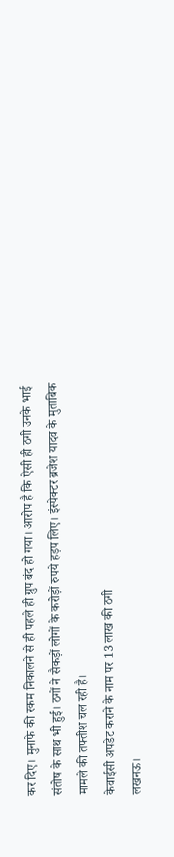कर दिए। मुनाफे की रकम निकालने से ही पहले ही ग्रुप बंद हो गया। आरोप है कि ऐसी ही ठगी उनके भाई संतोष के साथ भी हुई। ठगों ने सैकड़ों लोगों के करोड़ों रुपये हड़प लिए। इंस्पेक्टर ब्रजेश यादव के मुताबिक मामले की तफ्तीश चल रही है।
केवाईसी अपडेट कराने के नाम पर 13 लाख की ठगी
लखनऊ।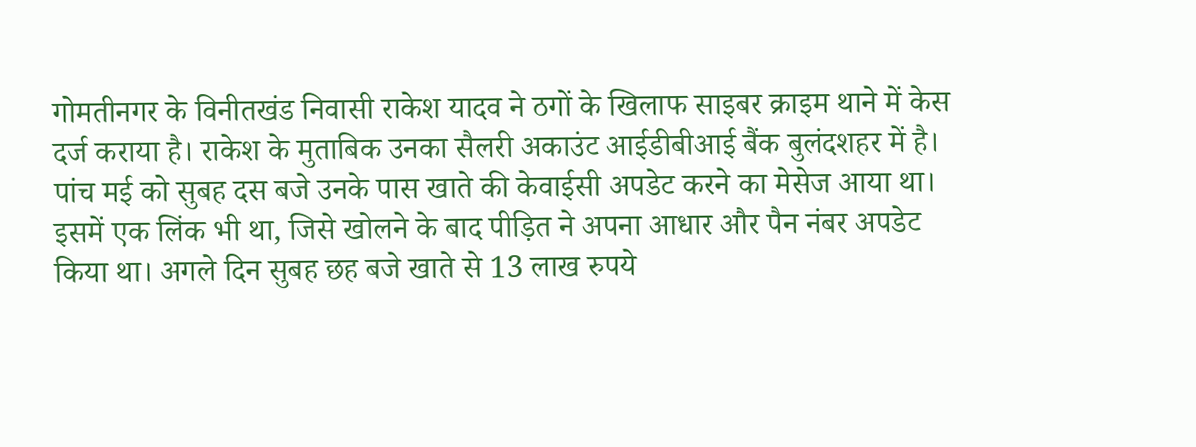गोमतीनगर के विनीतखंड निवासी राकेश यादव ने ठगों के खिलाफ साइबर क्राइम थाने में केस दर्ज कराया है। राकेश के मुताबिक उनका सैलरी अकाउंट आईडीबीआई बैंक बुलंदशहर में है। पांच मई को सुबह दस बजे उनके पास खाते की केवाईसी अपडेट करने का मेसेज आया था। इसमें एक लिंक भी था, जिसे खोलने के बाद पीड़ित ने अपना आधार और पैन नंबर अपडेट किया था। अगले दिन सुबह छह बजे खाते से 13 लाख रुपये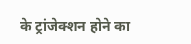के ट्रांजेक्शन होने का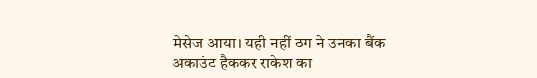मेसेज आया। यही नहीं ठग ने उनका बैंक अकाउंट हैककर राकेश का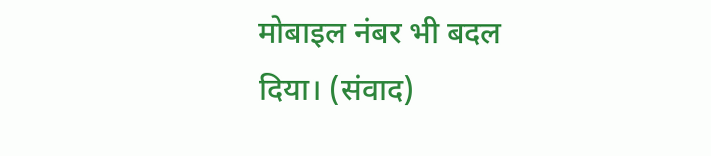मोबाइल नंबर भी बदल दिया। (संवाद)